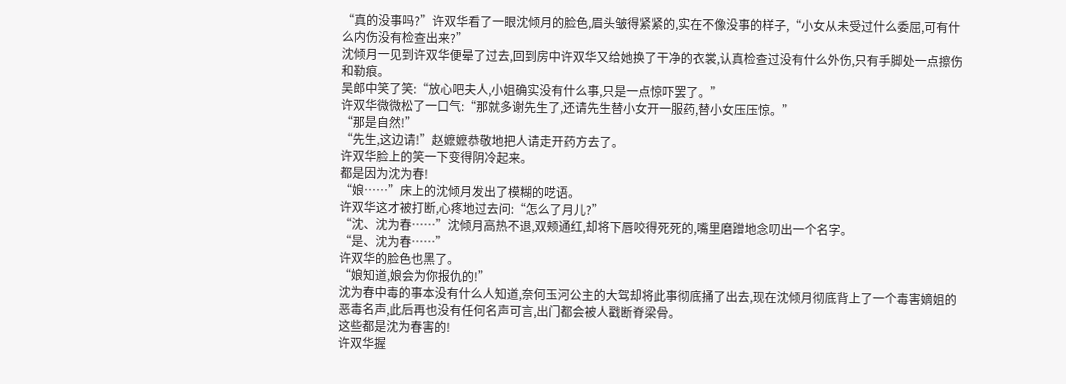“真的没事吗?”许双华看了一眼沈倾月的脸色,眉头皱得紧紧的,实在不像没事的样子,“小女从未受过什么委屈,可有什么内伤没有检查出来?”
沈倾月一见到许双华便晕了过去,回到房中许双华又给她换了干净的衣裳,认真检查过没有什么外伤,只有手脚处一点擦伤和勒痕。
吴郎中笑了笑:“放心吧夫人,小姐确实没有什么事,只是一点惊吓罢了。”
许双华微微松了一口气:“那就多谢先生了,还请先生替小女开一服药,替小女压压惊。”
“那是自然!”
“先生,这边请!”赵嬷嬷恭敬地把人请走开药方去了。
许双华脸上的笑一下变得阴冷起来。
都是因为沈为春!
“娘……”床上的沈倾月发出了模糊的呓语。
许双华这才被打断,心疼地过去问:“怎么了月儿?”
“沈、沈为春……”沈倾月高热不退,双颊通红,却将下唇咬得死死的,嘴里磨蹭地念叨出一个名字。
“是、沈为春……”
许双华的脸色也黑了。
“娘知道,娘会为你报仇的!”
沈为春中毒的事本没有什么人知道,奈何玉河公主的大驾却将此事彻底捅了出去,现在沈倾月彻底背上了一个毒害嫡姐的恶毒名声,此后再也没有任何名声可言,出门都会被人戳断脊梁骨。
这些都是沈为春害的!
许双华握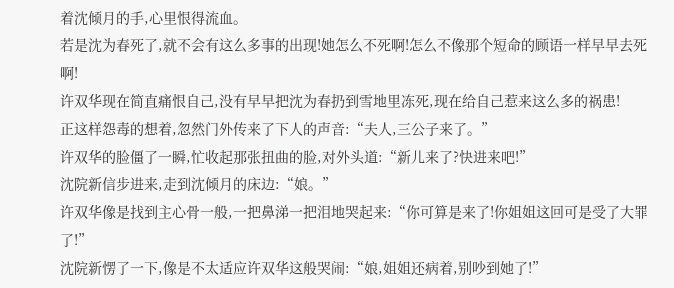着沈倾月的手,心里恨得流血。
若是沈为春死了,就不会有这么多事的出现!她怎么不死啊!怎么不像那个短命的顾语一样早早去死啊!
许双华现在简直痛恨自己,没有早早把沈为春扔到雪地里冻死,现在给自己惹来这么多的祸患!
正这样怨毒的想着,忽然门外传来了下人的声音:“夫人,三公子来了。”
许双华的脸僵了一瞬,忙收起那张扭曲的脸,对外头道:“新儿来了?快进来吧!”
沈院新信步进来,走到沈倾月的床边:“娘。”
许双华像是找到主心骨一般,一把鼻涕一把泪地哭起来:“你可算是来了!你姐姐这回可是受了大罪了!”
沈院新愣了一下,像是不太适应许双华这般哭闹:“娘,姐姐还病着,别吵到她了!”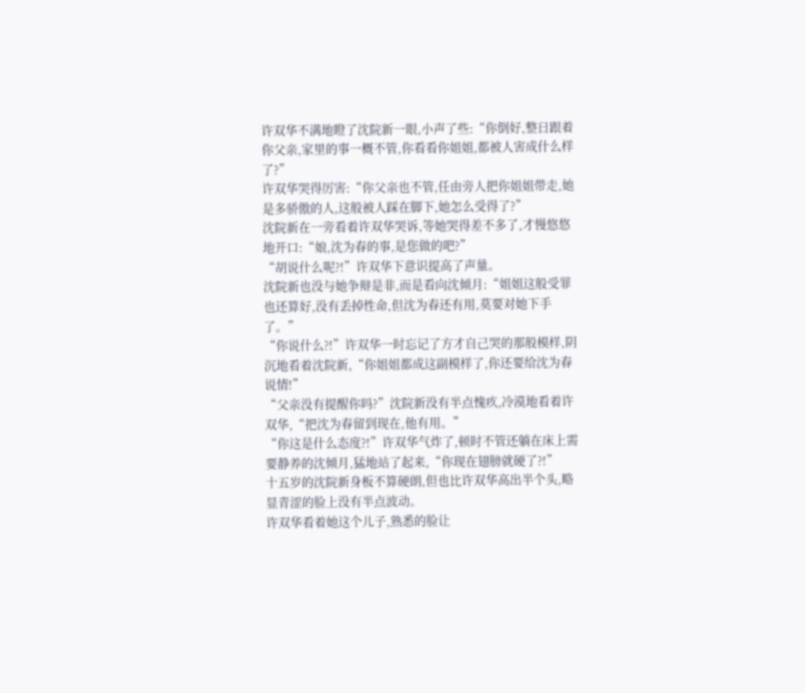许双华不满地瞪了沈院新一眼,小声了些:“你倒好,整日跟着你父亲,家里的事一概不管,你看看你姐姐,都被人害成什么样了?”
许双华哭得厉害:“你父亲也不管,任由旁人把你姐姐带走,她是多骄傲的人,这般被人踩在脚下,她怎么受得了?”
沈院新在一旁看着许双华哭诉,等她哭得差不多了,才慢悠悠地开口:“娘,沈为春的事,是您做的吧?”
“胡说什么呢?!”许双华下意识提高了声量。
沈院新也没与她争辩是非,而是看向沈倾月:“姐姐这般受罪也还算好,没有丢掉性命,但沈为春还有用,莫要对她下手了。”
“你说什么?!”许双华一时忘记了方才自己哭的那般模样,阴沉地看着沈院新,“你姐姐都成这副模样了,你还要给沈为春说情!”
“父亲没有提醒你吗?”沈院新没有半点愧疚,冷漠地看着许双华,“把沈为春留到现在,他有用。”
“你这是什么态度?!”许双华气炸了,顿时不管还躺在床上需要静养的沈倾月,猛地站了起来,“你现在翅膀就硬了?!”
十五岁的沈院新身板不算硬朗,但也比许双华高出半个头,略显青涩的脸上没有半点波动。
许双华看着她这个儿子,熟悉的脸让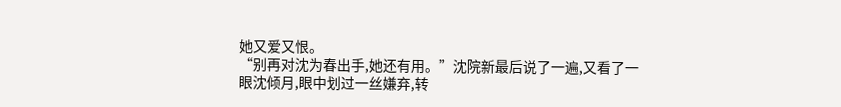她又爱又恨。
“别再对沈为春出手,她还有用。”沈院新最后说了一遍,又看了一眼沈倾月,眼中划过一丝嫌弃,转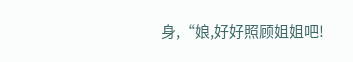身,“娘,好好照顾姐姐吧!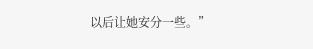以后让她安分一些。”